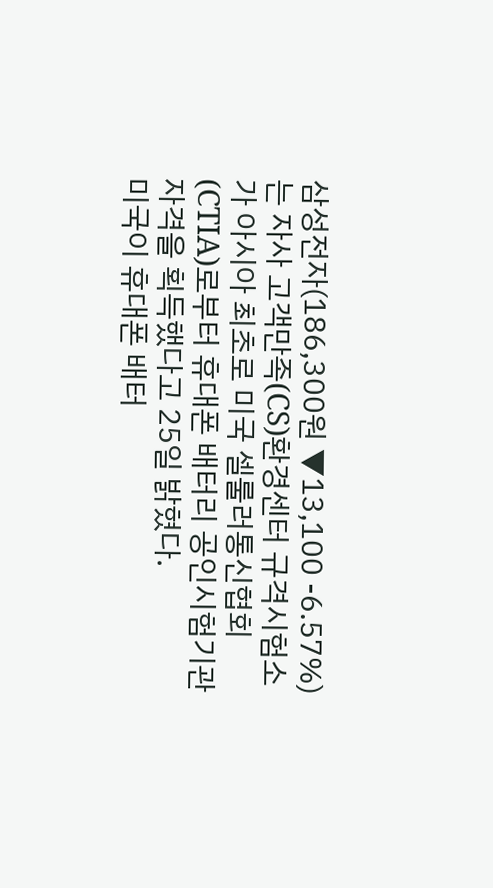삼성전자(186,300원 ▼13,100 -6.57%)는 자사 고객만족(CS)환경센터 규격시험소가 아시아 최초로 미국 셀룰러통신협회(CTIA)로부터 휴대폰 배터리 공인시험기관 자격을 획득했다고 25일 밝혔다.
미국이 휴대폰 배터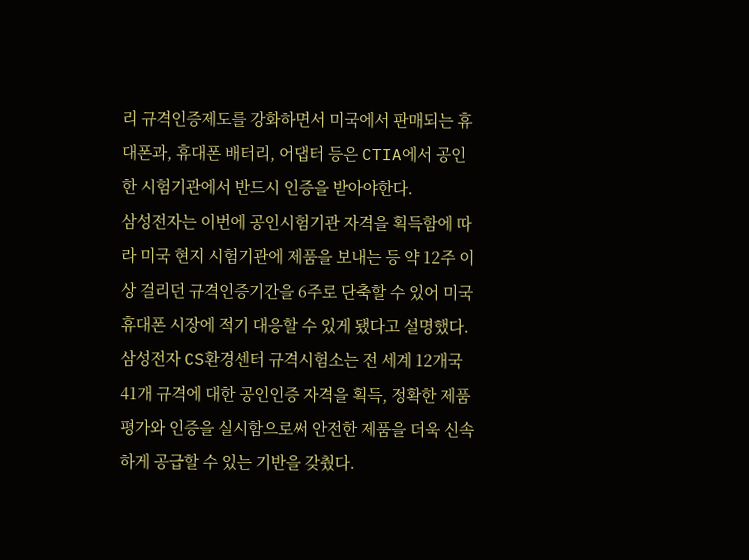리 규격인증제도를 강화하면서 미국에서 판매되는 휴대폰과, 휴대폰 배터리, 어댑터 등은 CTIA에서 공인한 시험기관에서 반드시 인증을 받아야한다.
삼성전자는 이번에 공인시험기관 자격을 획득함에 따라 미국 현지 시험기관에 제품을 보내는 등 약 12주 이상 걸리던 규격인증기간을 6주로 단축할 수 있어 미국 휴대폰 시장에 적기 대응할 수 있게 됐다고 설명했다.
삼성전자 CS환경센터 규격시험소는 전 세계 12개국 41개 규격에 대한 공인인증 자격을 획득, 정확한 제품 평가와 인증을 실시함으로써 안전한 제품을 더욱 신속하게 공급할 수 있는 기반을 갖췄다.